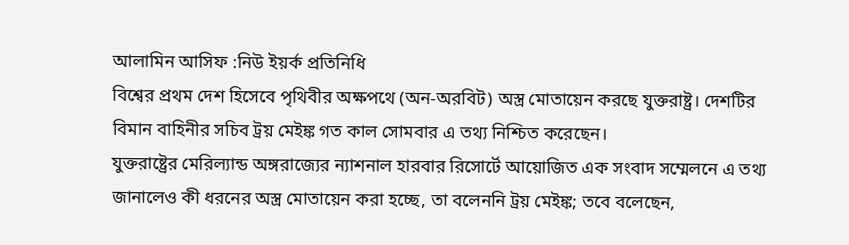আলামিন আসিফ :নিউ ইয়র্ক প্রতিনিধি
বিশ্বের প্রথম দেশ হিসেবে পৃথিবীর অক্ষপথে (অন-অরবিট) অস্ত্র মোতায়েন করছে যুক্তরাষ্ট্র। দেশটির বিমান বাহিনীর সচিব ট্রয় মেইঙ্ক গত কাল সোমবার এ তথ্য নিশ্চিত করেছেন।
যুক্তরাষ্ট্রের মেরিল্যান্ড অঙ্গরাজ্যের ন্যাশনাল হারবার রিসোর্টে আয়োজিত এক সংবাদ সম্মেলনে এ তথ্য জানালেও কী ধরনের অস্ত্র মোতায়েন করা হচ্ছে, তা বলেননি ট্রয় মেইঙ্ক; তবে বলেছেন,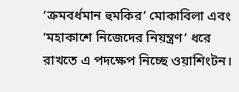‘ক্রমবর্ধমান হুমকির’ মোকাবিলা এবং ‘মহাকাশে নিজেদের নিয়ন্ত্রণ’ ধরে রাখতে এ পদক্ষেপ নিচ্ছে ওয়াশিংটন।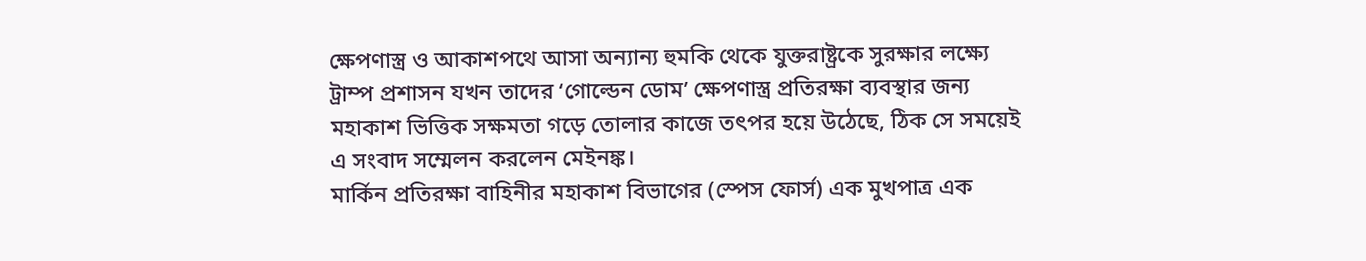ক্ষেপণাস্ত্র ও আকাশপথে আসা অন্যান্য হুমকি থেকে যুক্তরাষ্ট্রকে সুরক্ষার লক্ষ্যে ট্রাম্প প্রশাসন যখন তাদের ‘গোল্ডেন ডোম’ ক্ষেপণাস্ত্র প্রতিরক্ষা ব্যবস্থার জন্য মহাকাশ ভিত্তিক সক্ষমতা গড়ে তোলার কাজে তৎপর হয়ে উঠেছে, ঠিক সে সময়েই এ সংবাদ সম্মেলন করলেন মেইনঙ্ক।
মার্কিন প্রতিরক্ষা বাহিনীর মহাকাশ বিভাগের (স্পেস ফোর্স) এক মুখপাত্র এক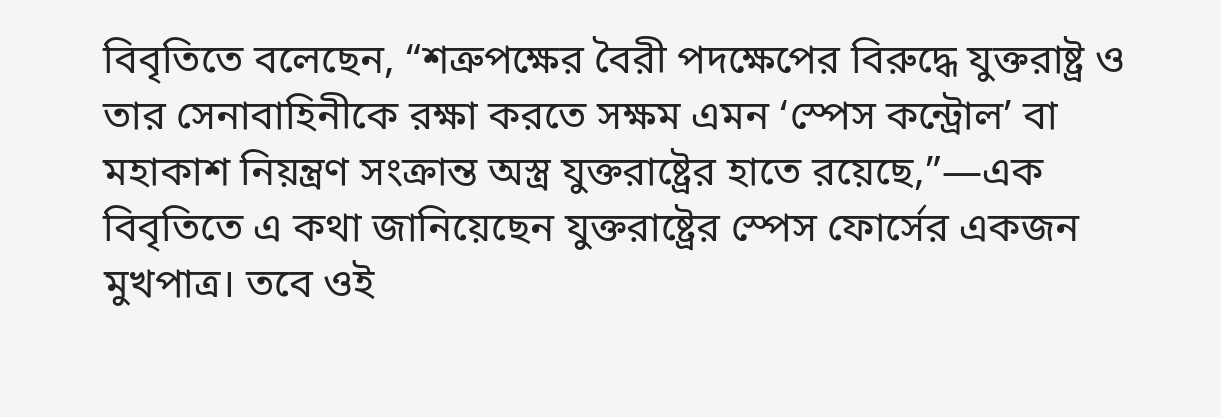বিবৃতিতে বলেছেন, “শত্রুপক্ষের বৈরী পদক্ষেপের বিরুদ্ধে যুক্তরাষ্ট্র ও তার সেনাবাহিনীকে রক্ষা করতে সক্ষম এমন ‘স্পেস কন্ট্রোল’ বা মহাকাশ নিয়ন্ত্রণ সংক্রান্ত অস্ত্র যুক্তরাষ্ট্রের হাতে রয়েছে,”—এক বিবৃতিতে এ কথা জানিয়েছেন যুক্তরাষ্ট্রের স্পেস ফোর্সের একজন মুখপাত্র। তবে ওই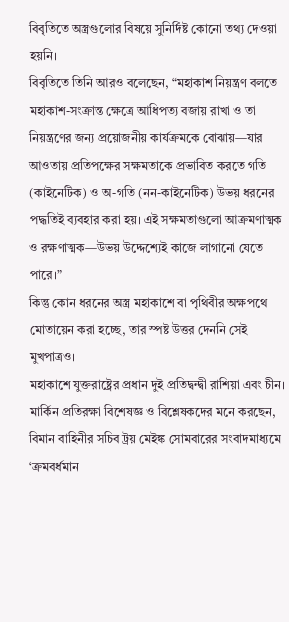বিবৃতিতে অস্ত্রগুলোর বিষয়ে সুনির্দিষ্ট কোনো তথ্য দেওয়া হয়নি।
বিবৃতিতে তিনি আরও বলেছেন, “মহাকাশ নিয়ন্ত্রণ বলতে মহাকাশ-সংক্রান্ত ক্ষেত্রে আধিপত্য বজায় রাখা ও তা নিয়ন্ত্রণের জন্য প্রয়োজনীয় কার্যক্রমকে বোঝায়—যার আওতায় প্রতিপক্ষের সক্ষমতাকে প্রভাবিত করতে গতি (কাইনেটিক) ও অ-গতি (নন-কাইনেটিক) উভয় ধরনের পদ্ধতিই ব্যবহার করা হয়। এই সক্ষমতাগুলো আক্রমণাত্মক ও রক্ষণাত্মক—উভয় উদ্দেশ্যেই কাজে লাগানো যেতে পারে।”
কিন্তু কোন ধরনের অস্ত্র মহাকাশে বা পৃথিবীর অক্ষপথে মোতায়েন করা হচ্ছে, তার স্পষ্ট উত্তর দেননি সেই মুখপাত্রও।
মহাকাশে যুক্তরাষ্ট্রের প্রধান দুই প্রতিদ্বন্দ্বী রাশিয়া এবং চীন। মার্কিন প্রতিরক্ষা বিশেষজ্ঞ ও বিশ্লেষকদের মনে করছেন, বিমান বাহিনীর সচিব ট্রয় মেইঙ্ক সোমবারের সংবাদমাধ্যমে ‘ক্রমবর্ধমান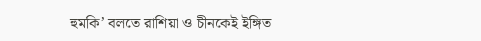হুমকি’ বলতে রাশিয়া ও চীনকেই ইঙ্গিত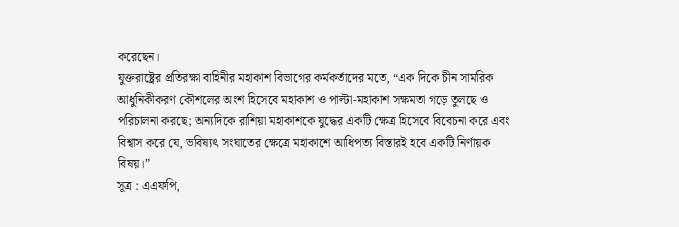করেছেন।
যুক্তরাষ্ট্রের প্রতিরক্ষা বাহিনীর মহাকাশ বিভাগের কর্মকর্তাদের মতে, “এক দিকে চীন সামরিক আধুনিকীকরণ কৌশলের অংশ হিসেবে মহাকাশ ও পাল্টা-মহাকাশ সক্ষমতা গড়ে তুলছে ও পরিচালনা করছে; অন্যদিকে রাশিয়া মহাকাশকে যুদ্ধের একটি ক্ষেত্র হিসেবে বিবেচনা করে এবং বিশ্বাস করে যে, ভবিষ্যৎ সংঘাতের ক্ষেত্রে মহাকাশে আধিপত্য বিস্তারই হবে একটি নির্ণায়ক বিষয়।”
সূত্র : এএফপি,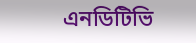এনডিটিভি